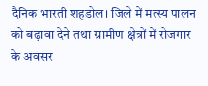दैनिक भारती शहडोल। जिले में मत्स्य पालन को बढ़ावा देने तथा ग्रामीण क्षेत्रों में रोजगार के अवसर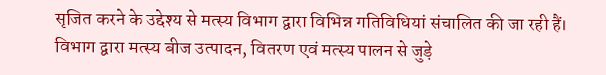सृजित करने के उद्देश्य से मत्स्य विभाग द्वारा विभिन्न गतिविधियां संचालित की जा रही हैं। विभाग द्वारा मत्स्य बीज उत्पादन, वितरण एवं मत्स्य पालन से जुड़े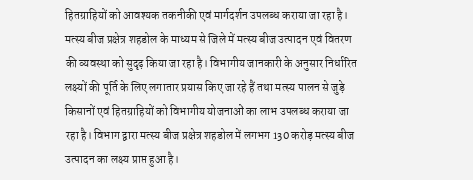हितग्राहियों को आवश्यक तकनीकी एवं मार्गदर्शन उपलब्ध कराया जा रहा है। मत्स्य बीज प्रक्षेत्र शहडोल के माध्यम से जिले में मत्स्य बीज उत्पादन एवं वितरण की व्यवस्था को सुदृढ़ किया जा रहा है। विभागीय जानकारी के अनुसार निर्धारित लक्ष्यों की पूर्ति के लिए लगातार प्रयास किए जा रहे हैं तथा मत्स्य पालन से जुड़े किसानों एवं हितग्राहियों को विभागीय योजनाओं का लाभ उपलब्ध कराया जा रहा है। विभाग द्वारा मत्स्य बीज प्रक्षेत्र शहडोल में लगभग 130 करोड़ मत्स्य बीज उत्पादन का लक्ष्य प्राप्त हुआ है।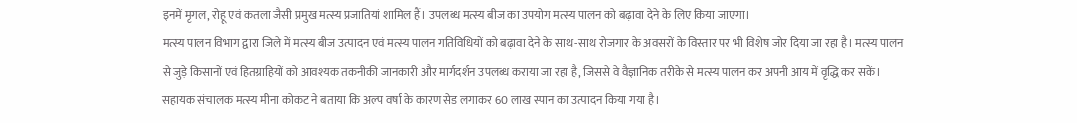इनमें मृगल, रोहू एवं कतला जैसी प्रमुख मत्स्य प्रजातियां शामिल हैं। उपलब्ध मत्स्य बीज का उपयोग मत्स्य पालन को बढ़ावा देने के लिए किया जाएगा।
मत्स्य पालन विभाग द्वारा जिले में मत्स्य बीज उत्पादन एवं मत्स्य पालन गतिविधियों को बढ़ावा देने के साथ-साथ रोजगार के अवसरों के विस्तार पर भी विशेष जोर दिया जा रहा है। मत्स्य पालन से जुड़े किसानों एवं हितग्राहियों को आवश्यक तकनीकी जानकारी और मार्गदर्शन उपलब्ध कराया जा रहा है, जिससे वे वैज्ञानिक तरीके से मत्स्य पालन कर अपनी आय में वृद्धि कर सकें। सहायक संचालक मत्स्य मीना कोकट ने बताया कि अल्प वर्षा के कारण सेड लगाकर 60 लाख स्पान का उत्पादन किया गया है।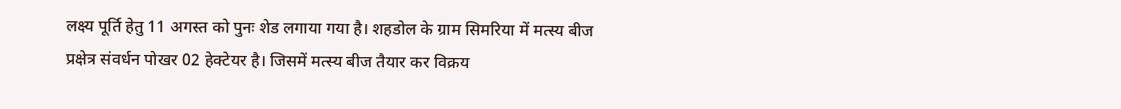लक्ष्य पूर्ति हेतु 11 अगस्त को पुनः शेड लगाया गया है। शहडोल के ग्राम सिमरिया में मत्स्य बीज प्रक्षेत्र संवर्धन पोखर 02 हेक्टेयर है। जिसमें मत्स्य बीज तैयार कर विक्रय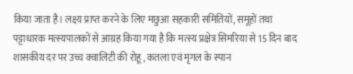किया जाता है। लक्ष्य प्राप्त करने के लिए मछुआ सहकारी समितियों, समूहों तथा पट्टाधारक मत्स्यपालकों से आग्रह किया गया है कि मत्स्य प्रक्षेत्र सिमरिया से 15 दिन बाद शासकीय दर पर उच्च क्वालिटी की रोहू, कतला एवं मृगल के स्पान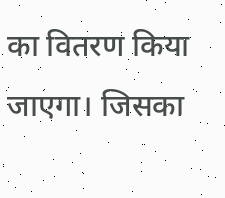का वितरण किया जाएगा। जिसका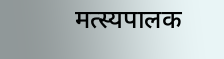मत्स्यपालक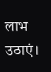लाभ उठाएं।